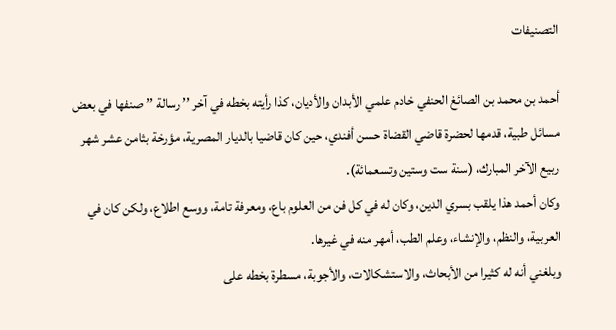التصنيفات

أحمد بن محمد بن الصائغ الحنفي خادم علمي الأبدان والأديان، كذا رأيته بخطه في آخر ’’ رسالة ’’ صنفها في بعض مسائل طبية، قدمها لحضرة قاضي القضاة حسن أفندي، حين كان قاضيا بالديار المصرية، مؤرخة بثامن عشر شهر ربيع الآخر المبارك، (سنة ست وستين وتسعمائة).
وكان أحمد هذا يلقب بسري الدين، وكان له في كل فن من العلوم باع، ومعرفة تامة، ووسع اطلاع، ولكن كان في العربية، والنظم، والإنشاء، وعلم الطب، أمهر منه في غيرها.
وبلغني أنه له كثيرا من الأبحاث، والاستشكالات، والأجوبة، مسطرة بخطه على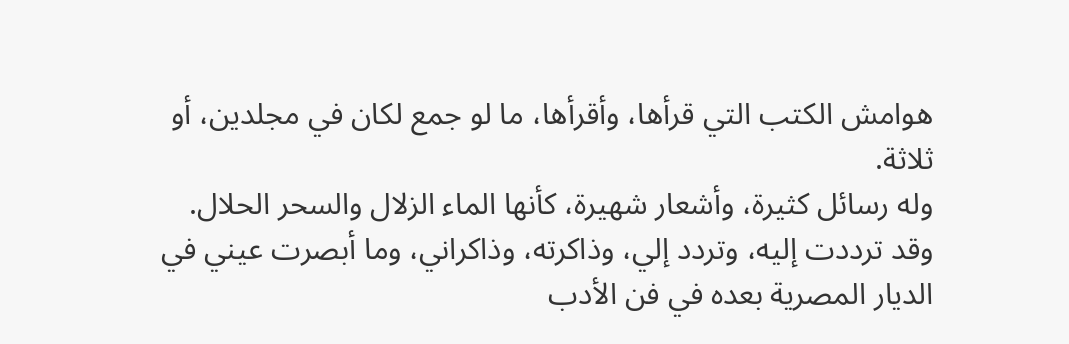هوامش الكتب التي قرأها، وأقرأها، ما لو جمع لكان في مجلدين، أو ثلاثة.
وله رسائل كثيرة، وأشعار شهيرة، كأنها الماء الزلال والسحر الحلال.
وقد ترددت إليه، وتردد إلي، وذاكرته، وذاكراني، وما أبصرت عيني في الديار المصرية بعده في فن الأدب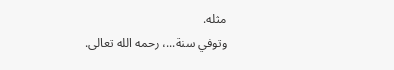مثله.
وتوفي سنة...، رحمه الله تعالى.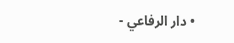• دار الرفاعي -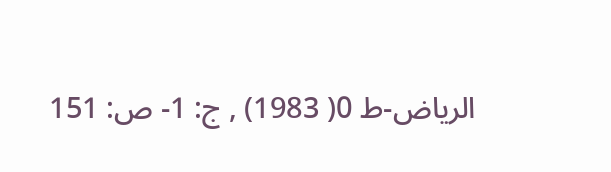الرياض-ط 0( 1983) , ج: 1- ص: 151